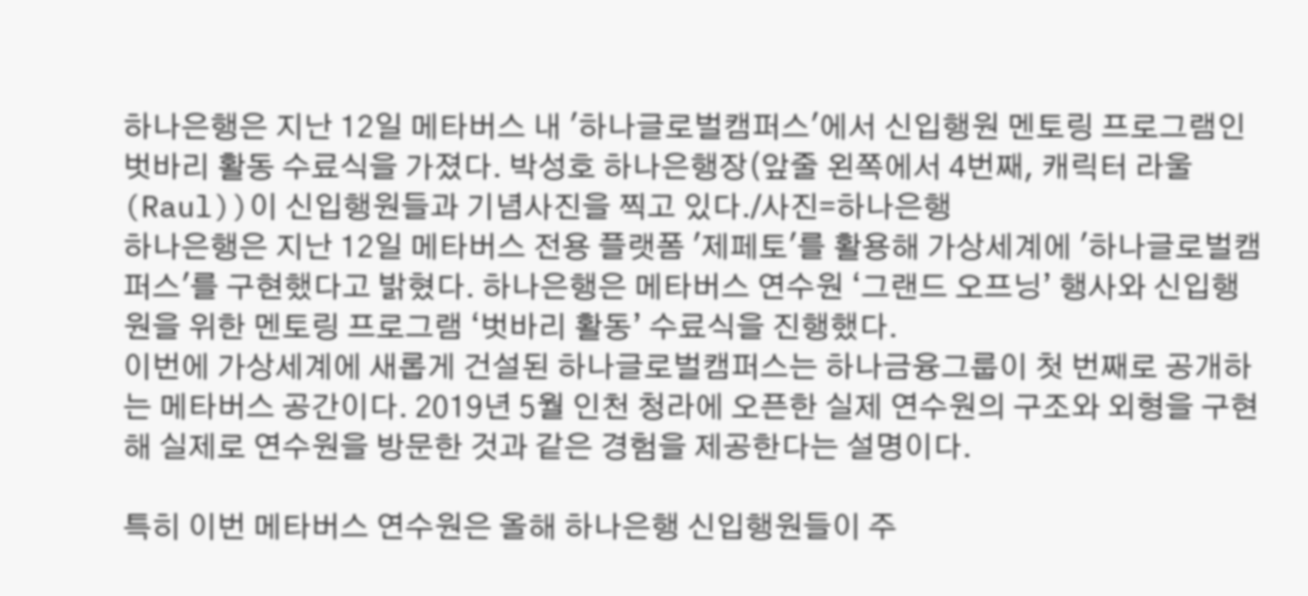하나은행은 지난 12일 메타버스 내 '하나글로벌캠퍼스'에서 신입행원 멘토링 프로그램인 벗바리 활동 수료식을 가졌다. 박성호 하나은행장(앞줄 왼쪽에서 4번째, 캐릭터 라울(Raul))이 신입행원들과 기념사진을 찍고 있다./사진=하나은행
하나은행은 지난 12일 메타버스 전용 플랫폼 '제페토'를 활용해 가상세계에 '하나글로벌캠퍼스'를 구현했다고 밝혔다. 하나은행은 메타버스 연수원 ‘그랜드 오프닝’ 행사와 신입행원을 위한 멘토링 프로그램 ‘벗바리 활동’ 수료식을 진행했다.
이번에 가상세계에 새롭게 건설된 하나글로벌캠퍼스는 하나금융그룹이 첫 번째로 공개하는 메타버스 공간이다. 2019년 5월 인천 청라에 오픈한 실제 연수원의 구조와 외형을 구현해 실제로 연수원을 방문한 것과 같은 경험을 제공한다는 설명이다.

특히 이번 메타버스 연수원은 올해 하나은행 신입행원들이 주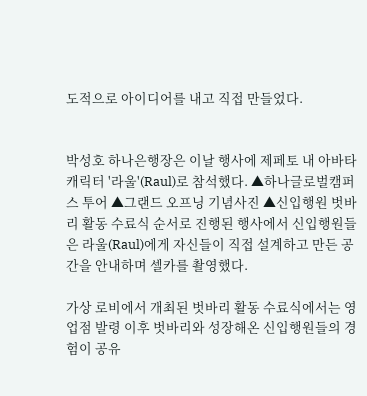도적으로 아이디어를 내고 직접 만들었다.


박성호 하나은행장은 이날 행사에 제페토 내 아바타 캐릭터 '라울'(Raul)로 참석했다. ▲하나글로벌캠퍼스 투어 ▲그랜드 오프닝 기념사진 ▲신입행원 벗바리 활동 수료식 순서로 진행된 행사에서 신입행원들은 라울(Raul)에게 자신들이 직접 설계하고 만든 공간을 안내하며 셀카를 촬영했다.

가상 로비에서 개최된 벗바리 활동 수료식에서는 영업점 발령 이후 벗바리와 성장해온 신입행원들의 경험이 공유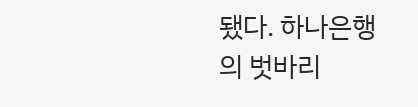됐다. 하나은행의 벗바리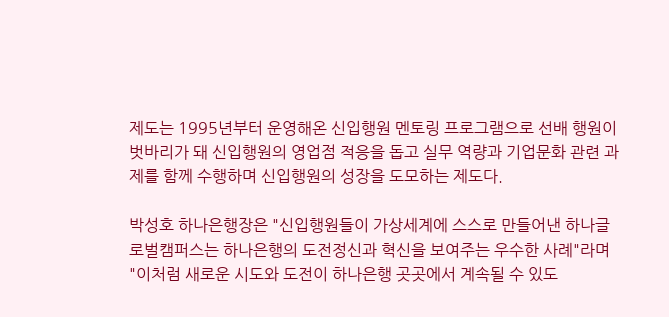제도는 1995년부터 운영해온 신입행원 멘토링 프로그램으로 선배 행원이 벗바리가 돼 신입행원의 영업점 적응을 돕고 실무 역량과 기업문화 관련 과제를 함께 수행하며 신입행원의 성장을 도모하는 제도다.

박성호 하나은행장은 "신입행원들이 가상세계에 스스로 만들어낸 하나글로벌캠퍼스는 하나은행의 도전정신과 혁신을 보여주는 우수한 사례"라며 "이처럼 새로운 시도와 도전이 하나은행 곳곳에서 계속될 수 있도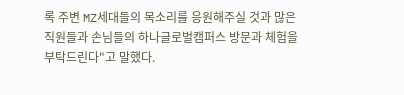록 주변 MZ세대들의 목소리를 응원해주실 것과 많은 직원들과 손님들의 하나글로벌캠퍼스 방문과 체험을 부탁드린다"고 말했다.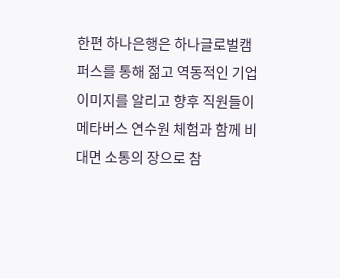한편 하나은행은 하나글로벌캠퍼스를 통해 젊고 역동적인 기업 이미지를 알리고 향후 직원들이 메타버스 연수원 체험과 함께 비대면 소통의 장으로 참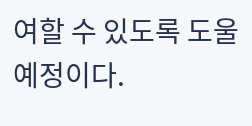여할 수 있도록 도울 예정이다.